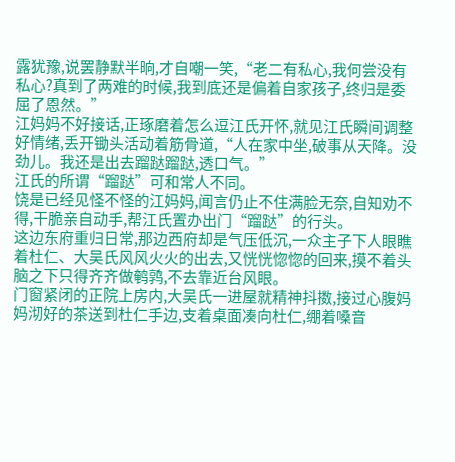露犹豫,说罢静默半晌,才自嘲一笑,“老二有私心,我何尝没有私心?真到了两难的时候,我到底还是偏着自家孩子,终归是委屈了恩然。”
江妈妈不好接话,正琢磨着怎么逗江氏开怀,就见江氏瞬间调整好情绪,丢开锄头活动着筋骨道,“人在家中坐,破事从天降。没劲儿。我还是出去蹓跶蹓跶,透口气。”
江氏的所谓“蹓跶”可和常人不同。
饶是已经见怪不怪的江妈妈,闻言仍止不住满脸无奈,自知劝不得,干脆亲自动手,帮江氏置办出门“蹓跶”的行头。
这边东府重归日常,那边西府却是气压低沉,一众主子下人眼瞧着杜仁、大吴氏风风火火的出去,又恍恍惚惚的回来,摸不着头脑之下只得齐齐做鹌鹑,不去靠近台风眼。
门窗紧闭的正院上房内,大吴氏一进屋就精神抖擞,接过心腹妈妈沏好的茶送到杜仁手边,支着桌面凑向杜仁,绷着嗓音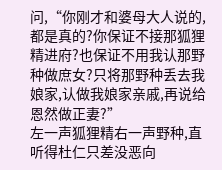问,“你刚才和婆母大人说的,都是真的?你保证不接那狐狸精进府?也保证不用我认那野种做庶女?只将那野种丢去我娘家,认做我娘家亲戚,再说给恩然做正妻?”
左一声狐狸精右一声野种,直听得杜仁只差没恶向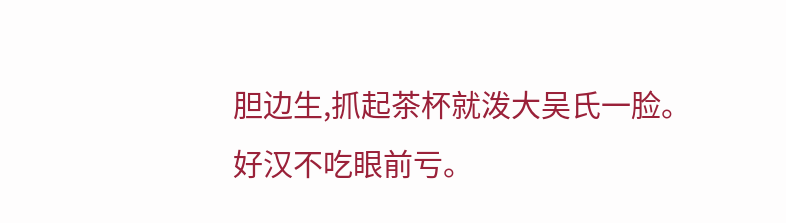胆边生,抓起茶杯就泼大吴氏一脸。
好汉不吃眼前亏。